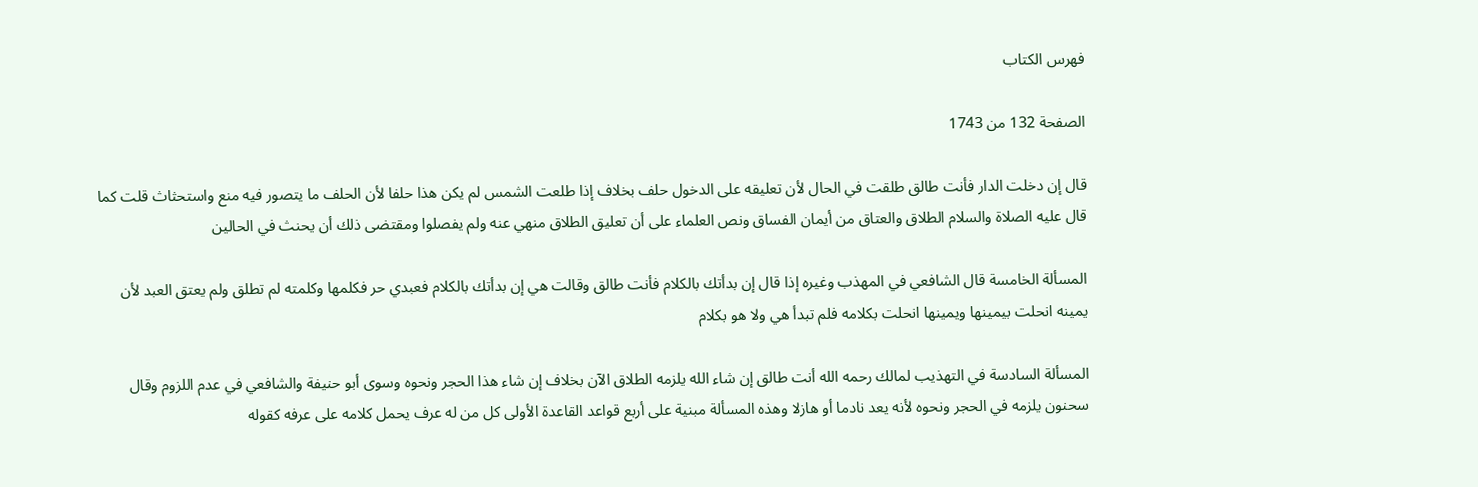فهرس الكتاب

الصفحة 132 من 1743

قال إن دخلت الدار فأنت طالق طلقت في الحال لأن تعليقه على الدخول حلف بخلاف إذا طلعت الشمس لم يكن هذا حلفا لأن الحلف ما يتصور فيه منع واستحثاث قلت كما قال عليه الصلاة والسلام الطلاق والعتاق من أيمان الفساق ونص العلماء على أن تعليق الطلاق منهي عنه ولم يفصلوا ومقتضى ذلك أن يحنث في الحالين

المسألة الخامسة قال الشافعي في المهذب وغيره إذا قال إن بدأتك بالكلام فأنت طالق وقالت هي إن بدأتك بالكلام فعبدي حر فكلمها وكلمته لم تطلق ولم يعتق العبد لأن يمينه انحلت بيمينها ويمينها انحلت بكلامه فلم تبدأ هي ولا هو بكلام

المسألة السادسة في التهذيب لمالك رحمه الله أنت طالق إن شاء الله يلزمه الطلاق الآن بخلاف إن شاء هذا الحجر ونحوه وسوى أبو حنيفة والشافعي في عدم اللزوم وقال سحنون يلزمه في الحجر ونحوه لأنه يعد نادما أو هازلا وهذه المسألة مبنية على أربع قواعد القاعدة الأولى كل من له عرف يحمل كلامه على عرفه كقوله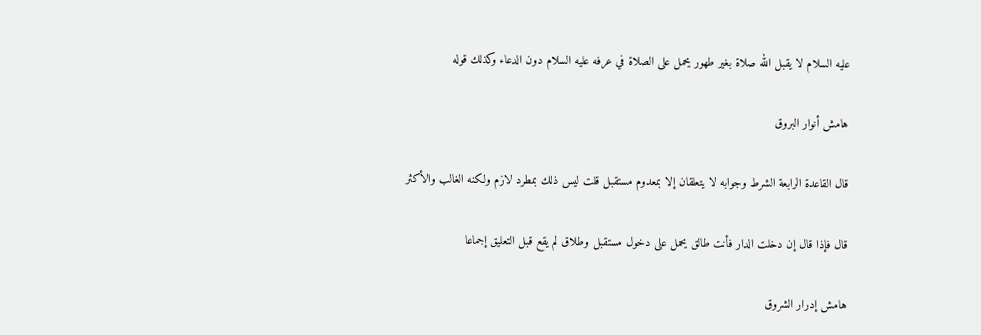عليه السلام لا يقبل الله صلاة بغير طهور يحمل على الصلاة في عرفه عليه السلام دون الدعاء وكذلك قوله

هامش أنوار البروق

قال القاعدة الرابعة الشرط وجوابه لا يتعلقان إلا بمعدوم مستقبل قلت ليس ذلك بمطرد لازم ولكنه الغالب والأكثر

قال فإذا قال إن دخلت الدار فأنت طالق يحمل على دخول مستقبل وطلاق لم يقع قبل التعليق إجماعا

هامش إدرار الشروق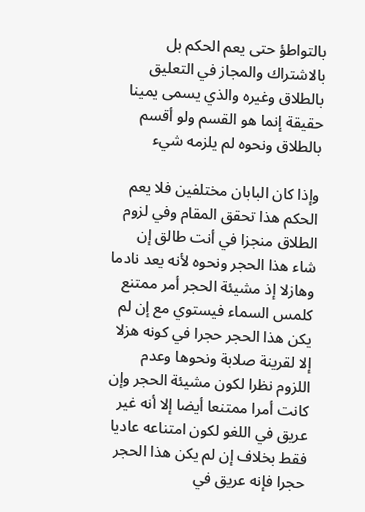بالتواطؤ حتى يعم الحكم بل بالاشتراك والمجاز في التعليق بالطلاق وغيره والذي يسمى يمينا حقيقة إنما هو القسم ولو أقسم بالطلاق ونحوه لم يلزمه شيء

وإذا كان البابان مختلفين فلا يعم الحكم هذا تحقق المقام وفي لزوم الطلاق منجزا في أنت طالق إن شاء هذا الحجر ونحوه لأنه يعد نادما وهازلا إذ مشيئة الحجر أمر ممتنع كلمس السماء فيستوي مع إن لم يكن هذا الحجر حجرا في كونه هزلا إلا لقرينة صلابة ونحوها وعدم اللزوم نظرا لكون مشيئة الحجر وإن كانت أمرا ممتنعا أيضا إلا أنه غير عريق في اللغو لكون امتناعه عاديا فقط بخلاف إن لم يكن هذا الحجر حجرا فإنه عريق في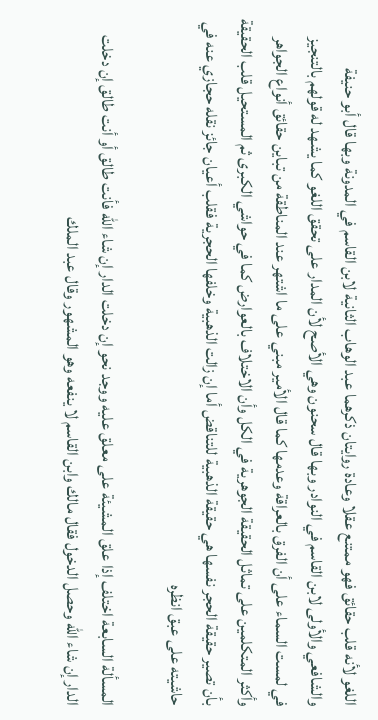اللغو لأنه قلب حقائق فهو ممتنع عقلا وعادة روايتان ذكرهما عبد الوهاب الثانية لابن القاسم في المدونة وبها قال أبو حنيفة والشافعي والأولى لابن القاسم في النوادر وبها قال سحنون وهي الأصح لأن المدار على تحقق اللغو كما يشهد له قولهم بالتنجيز في لمست السماء على أن الفرق بالعراقة وعدمها كما قال الأمير مبني على ما اشتهر عند المناطقة من تباين حقائق أنواع الجواهر وأكثر المتكلمين على تماثل الحقيقة الجوهرية في الكل وأن الاختلاف بالعوارض كما في حواشي الكبرى ثم المستحيل قلب الحقيقة بأن تصير حقيقة الحجر نفسها هي حقيقة الذهبية للتناقض أما إن زالت الذهبية وخلفها الحجرية فقلب أعيان جائز نقله حجازي عنه في حاشيته على عبق انظره

المسألة السابعة اختلف إذا علق المشيئة على معلق عليه ووجد نحو إن دخلت الدار إن شاء الله فأنت طالق أو أنت طالق إن دخلت الدار إن شاء الله وحصل الدخول فقال مالك وابن القاسم لا ينفعه وهو المشهور وقال عبد الملك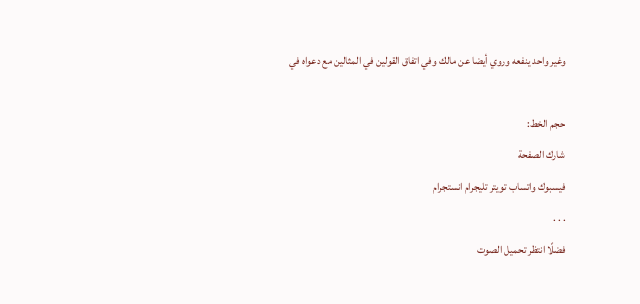وغير واحد ينفعه وروي أيضا عن مالك وفي اتفاق القولين في المثالين مع دعواه في

حجم الخط:
شارك الصفحة
فيسبوك واتساب تويتر تليجرام انستجرام
. . .
فضلًا انتظر تحميل الصوت